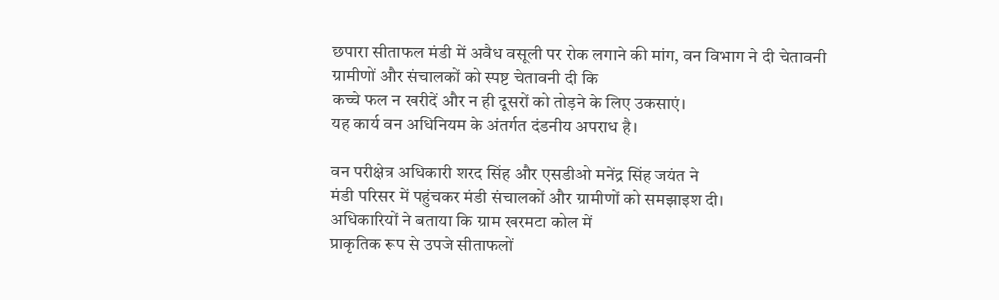छपारा सीताफल मंडी में अवैध वसूली पर रोक लगाने की मांग, वन विभाग ने दी चेतावनी
ग्रामीणों और संचालकों को स्पष्ट चेतावनी दी कि
कच्चे फल न खरीदें और न ही दूसरों को तोड़ने के लिए उकसाएं।
यह कार्य वन अधिनियम के अंतर्गत दंडनीय अपराध है।

वन परीक्षेत्र अधिकारी शरद सिंह और एसडीओ मनेंद्र सिंह जयंत ने
मंडी परिसर में पहुंचकर मंडी संचालकों और ग्रामीणों को समझाइश दी।
अधिकारियों ने बताया कि ग्राम खरमटा कोल में
प्राकृतिक रूप से उपजे सीताफलों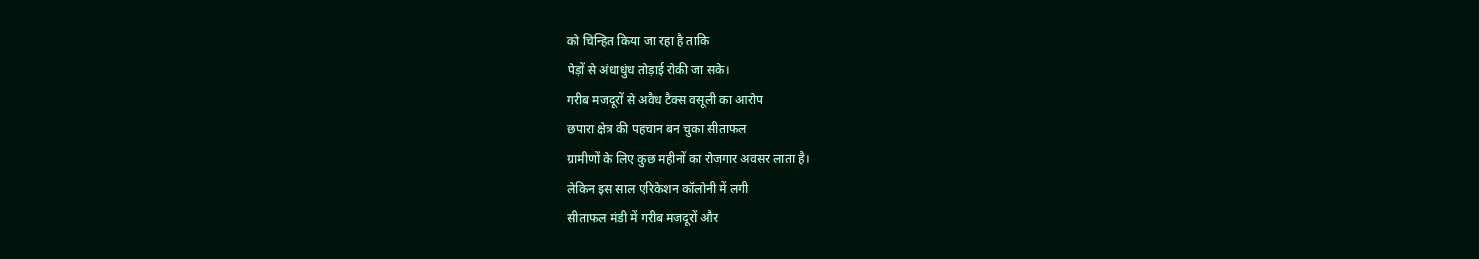को चिन्हित किया जा रहा है ताकि
पेड़ों से अंधाधुंध तोड़ाई रोकी जा सके।
गरीब मजदूरों से अवैध टैक्स वसूली का आरोप
छपारा क्षेत्र की पहचान बन चुका सीताफल
ग्रामीणों के लिए कुछ महीनों का रोजगार अवसर लाता है।
लेकिन इस साल एरिकेशन कॉलोनी में लगी
सीताफल मंडी में गरीब मजदूरों और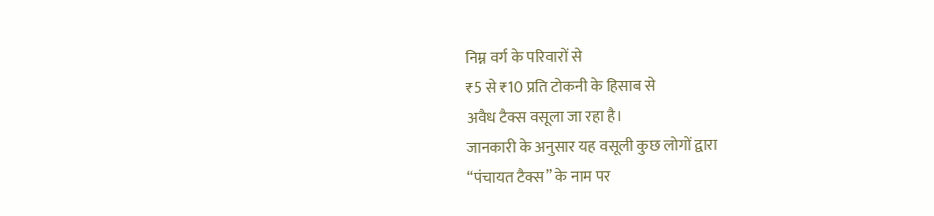निम्न वर्ग के परिवारों से
₹5 से ₹10 प्रति टोकनी के हिसाब से
अवैध टैक्स वसूला जा रहा है।
जानकारी के अनुसार यह वसूली कुछ लोगों द्वारा
“पंचायत टैक्स” के नाम पर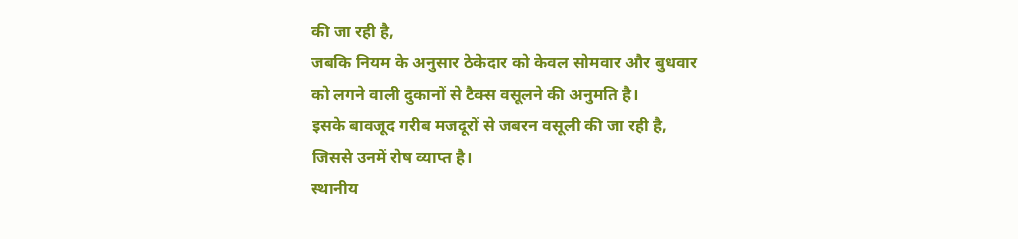की जा रही है,
जबकि नियम के अनुसार ठेकेदार को केवल सोमवार और बुधवार
को लगने वाली दुकानों से टैक्स वसूलने की अनुमति है।
इसके बावजूद गरीब मजदूरों से जबरन वसूली की जा रही है,
जिससे उनमें रोष व्याप्त है।
स्थानीय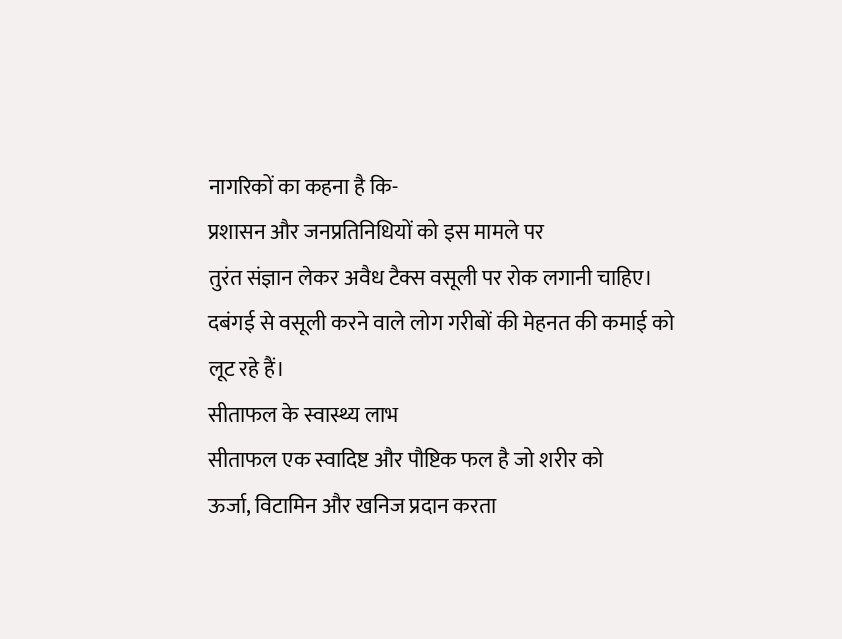नागरिकों का कहना है कि-
प्रशासन और जनप्रतिनिधियों को इस मामले पर
तुरंत संज्ञान लेकर अवैध टैक्स वसूली पर रोक लगानी चाहिए।
दबंगई से वसूली करने वाले लोग गरीबों की मेहनत की कमाई को लूट रहे हैं।
सीताफल के स्वास्थ्य लाभ
सीताफल एक स्वादिष्ट और पौष्टिक फल है जो शरीर को
ऊर्जा, विटामिन और खनिज प्रदान करता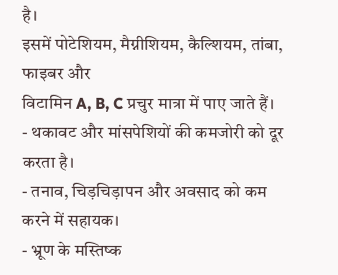है।
इसमें पोटेशियम, मैग्नीशियम, कैल्शियम, तांबा, फाइबर और
विटामिन A, B, C प्रचुर मात्रा में पाए जाते हैं।
- थकावट और मांसपेशियों की कमजोरी को दूर करता है।
- तनाव, चिड़चिड़ापन और अवसाद को कम करने में सहायक।
- भ्रूण के मस्तिष्क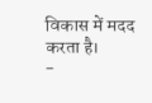विकास में मदद करता है।
-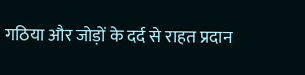गठिया और जोड़ों के दर्द से राहत प्रदान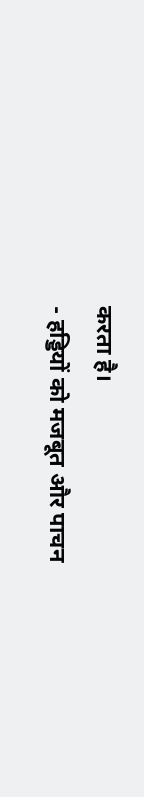करता है।
- हड्डियों को मजबूत और पाचन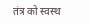तंत्र को स्वस्थ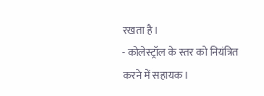रखता है।
- कोलेस्ट्रॉल के स्तर को नियंत्रित करने में सहायक।